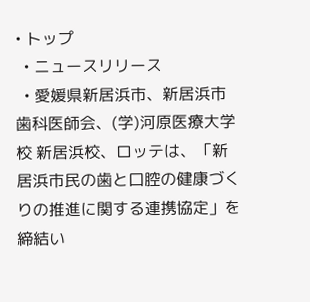• トップ
  • ニュースリリース
  • 愛媛県新居浜市、新居浜市歯科医師会、(学)河原医療大学校 新居浜校、ロッテは、「新居浜市民の歯と口腔の健康づくりの推進に関する連携協定」を締結い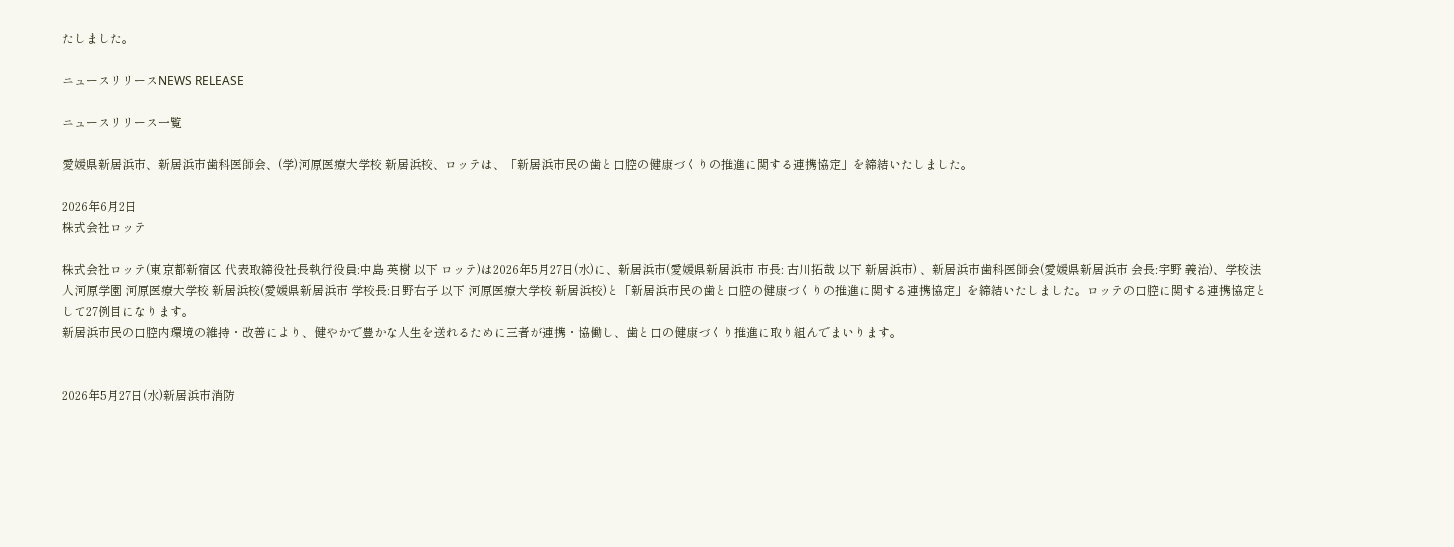たしました。

ニュースリリースNEWS RELEASE

ニュースリリース一覧

愛媛県新居浜市、新居浜市歯科医師会、(学)河原医療大学校 新居浜校、ロッテは、「新居浜市民の歯と口腔の健康づくりの推進に関する連携協定」を締結いたしました。

2026年6月2日
株式会社ロッテ

株式会社ロッテ(東京都新宿区 代表取締役社長執行役員:中島 英樹 以下 ロッテ)は2026年5月27日(水)に、新居浜市(愛媛県新居浜市 市長: 古川拓哉 以下 新居浜市) 、新居浜市歯科医師会(愛媛県新居浜市 会長:宇野 義治)、学校法人河原学園 河原医療大学校 新居浜校(愛媛県新居浜市 学校長:日野右子 以下 河原医療大学校 新居浜校)と「新居浜市民の歯と口腔の健康づくりの推進に関する連携協定」を締結いたしました。ロッテの口腔に関する連携協定として27例目になります。
新居浜市民の口腔内環境の維持・改善により、健やかで豊かな人生を送れるために三者が連携・協働し、歯と口の健康づくり推進に取り組んでまいります。


2026年5月27日(水)新居浜市消防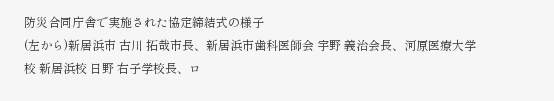防災合同庁舎で実施された協定締結式の様子
(左から)新居浜市 古川 拓哉市長、新居浜市歯科医師会 宇野 義治会長、河原医療大学校 新居浜校 日野 右子学校長、ロ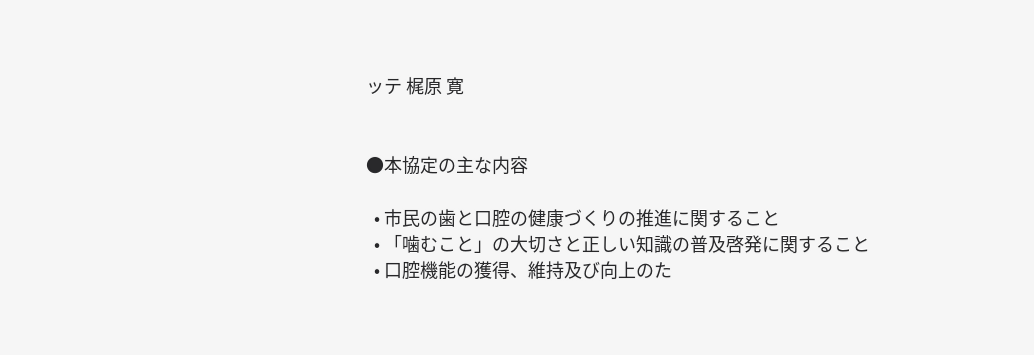ッテ 梶原 寛


●本協定の主な内容

  • 市民の歯と口腔の健康づくりの推進に関すること
  • 「噛むこと」の大切さと正しい知識の普及啓発に関すること
  • 口腔機能の獲得、維持及び向上のた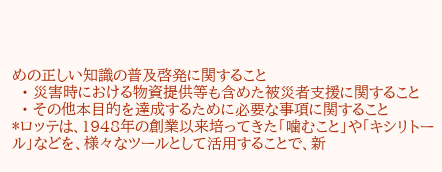めの正しい知識の普及啓発に関すること
  • 災害時における物資提供等も含めた被災者支援に関すること
  • その他本目的を達成するために必要な事項に関すること
*ロッテは、1948年の創業以来培ってきた「噛むこと」や「キシリトール」などを、様々なツールとして活用することで、新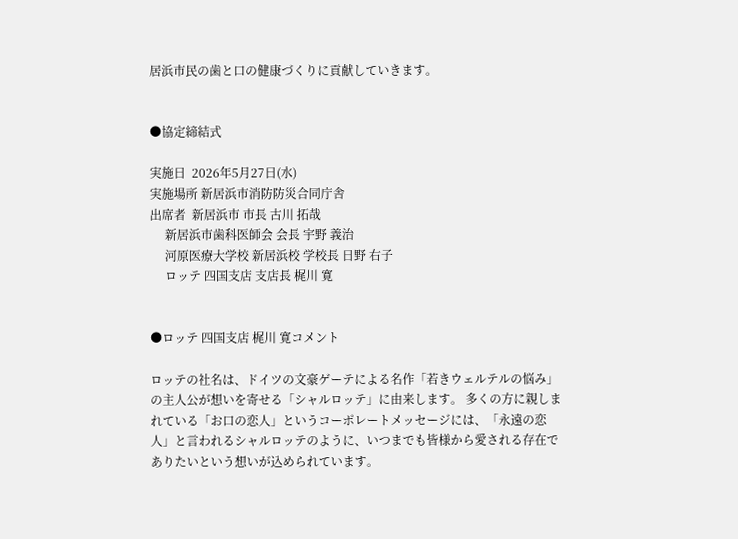居浜市民の歯と口の健康づくりに貢献していきます。


●協定締結式

実施日  2026年5月27日(水)
実施場所 新居浜市消防防災合同庁舎
出席者  新居浜市 市長 古川 拓哉
     新居浜市歯科医師会 会長 宇野 義治
     河原医療大学校 新居浜校 学校長 日野 右子
     ロッテ 四国支店 支店長 梶川 寛


●ロッテ 四国支店 梶川 寛コメント

ロッテの社名は、ドイツの文豪ゲーテによる名作「若きウェルテルの悩み」の主人公が想いを寄せる「シャルロッテ」に由来します。 多くの方に親しまれている「お口の恋人」というコーポレートメッセージには、「永遠の恋人」と言われるシャルロッテのように、いつまでも皆様から愛される存在でありたいという想いが込められています。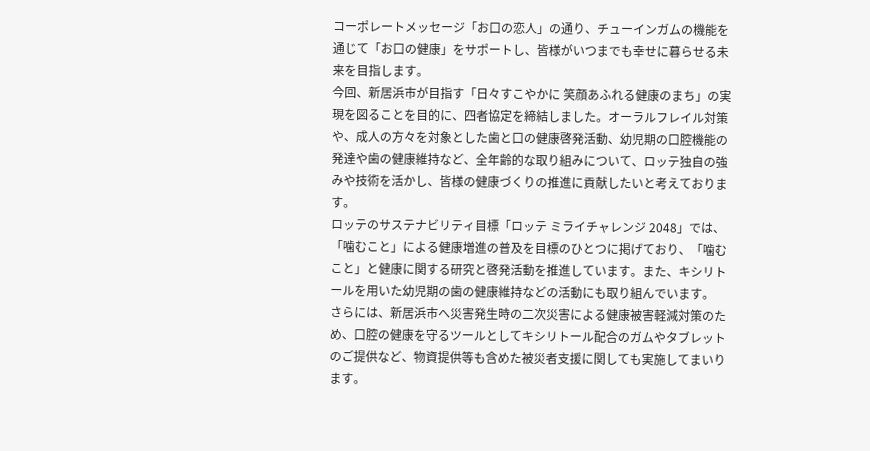コーポレートメッセージ「お口の恋人」の通り、チューインガムの機能を通じて「お口の健康」をサポートし、皆様がいつまでも幸せに暮らせる未来を目指します。
今回、新居浜市が目指す「日々すこやかに 笑顔あふれる健康のまち」の実現を図ることを目的に、四者協定を締結しました。オーラルフレイル対策や、成人の方々を対象とした歯と口の健康啓発活動、幼児期の口腔機能の発達や歯の健康維持など、全年齢的な取り組みについて、ロッテ独自の強みや技術を活かし、皆様の健康づくりの推進に貢献したいと考えております。
ロッテのサステナビリティ目標「ロッテ ミライチャレンジ 2048」では、「噛むこと」による健康増進の普及を目標のひとつに掲げており、「噛むこと」と健康に関する研究と啓発活動を推進しています。また、キシリトールを用いた幼児期の歯の健康維持などの活動にも取り組んでいます。
さらには、新居浜市へ災害発生時の二次災害による健康被害軽減対策のため、口腔の健康を守るツールとしてキシリトール配合のガムやタブレットのご提供など、物資提供等も含めた被災者支援に関しても実施してまいります。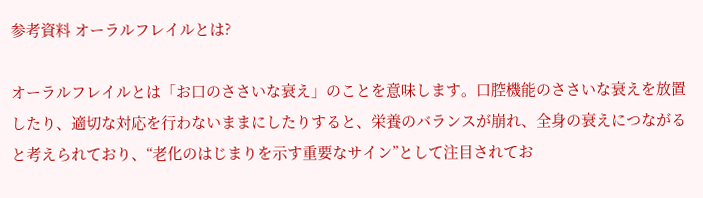参考資料 オーラルフレイルとは?

オーラルフレイルとは「お口のささいな衰え」のことを意味します。口腔機能のささいな衰えを放置したり、適切な対応を行わないままにしたりすると、栄養のバランスが崩れ、全身の衰えにつながると考えられており、“老化のはじまりを示す重要なサイン”として注目されてお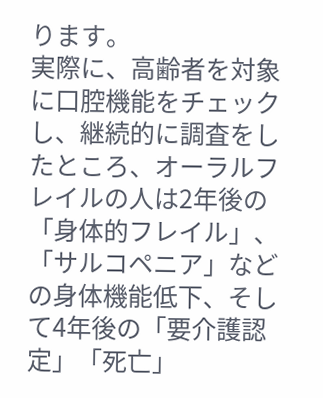ります。
実際に、高齢者を対象に口腔機能をチェックし、継続的に調査をしたところ、オーラルフレイルの人は2年後の「身体的フレイル」、「サルコペニア」などの身体機能低下、そして4年後の「要介護認定」「死亡」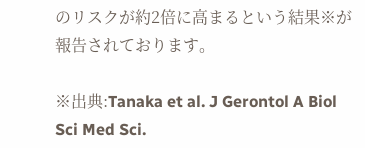のリスクが約2倍に高まるという結果※が報告されております。

※出典:Tanaka et al. J Gerontol A Biol Sci Med Sci.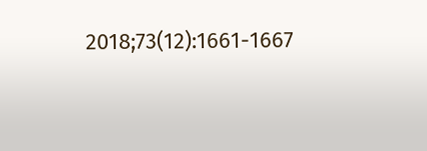2018;73(12):1661-1667